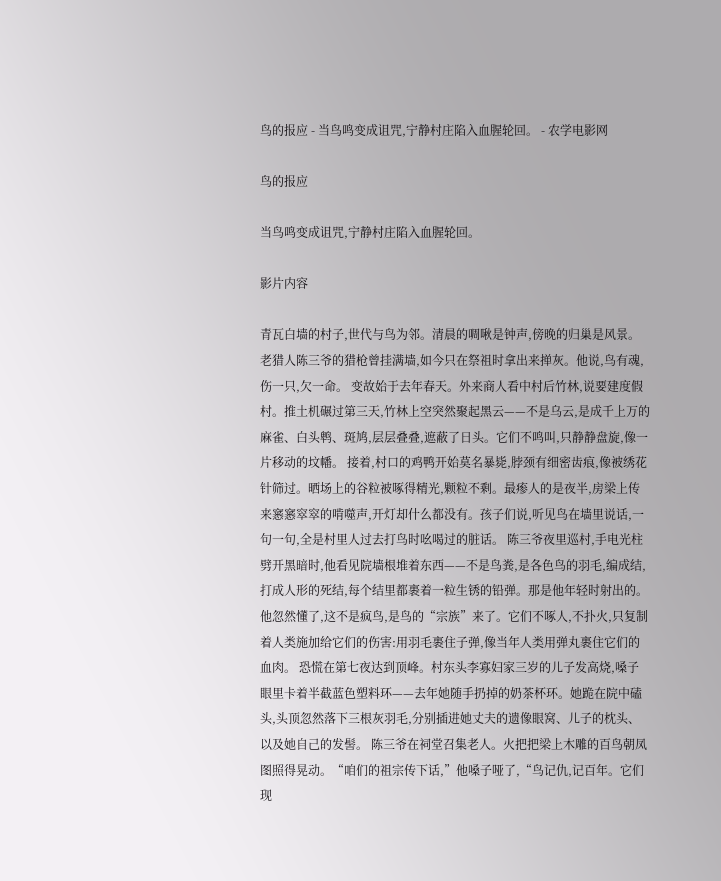鸟的报应 - 当鸟鸣变成诅咒,宁静村庄陷入血腥轮回。 - 农学电影网

鸟的报应

当鸟鸣变成诅咒,宁静村庄陷入血腥轮回。

影片内容

青瓦白墙的村子,世代与鸟为邻。清晨的啁啾是钟声,傍晚的归巢是风景。老猎人陈三爷的猎枪曾挂满墙,如今只在祭祖时拿出来掸灰。他说,鸟有魂,伤一只,欠一命。 变故始于去年春天。外来商人看中村后竹林,说要建度假村。推土机碾过第三天,竹林上空突然聚起黑云——不是乌云,是成千上万的麻雀、白头鹎、斑鸠,层层叠叠,遮蔽了日头。它们不鸣叫,只静静盘旋,像一片移动的坟幡。 接着,村口的鸡鸭开始莫名暴毙,脖颈有细密齿痕,像被绣花针筛过。晒场上的谷粒被啄得精光,颗粒不剩。最瘆人的是夜半,房梁上传来窸窸窣窣的啃噬声,开灯却什么都没有。孩子们说,听见鸟在墙里说话,一句一句,全是村里人过去打鸟时吆喝过的脏话。 陈三爷夜里巡村,手电光柱劈开黑暗时,他看见院墙根堆着东西——不是鸟粪,是各色鸟的羽毛,编成结,打成人形的死结,每个结里都裹着一粒生锈的铅弹。那是他年轻时射出的。他忽然懂了,这不是疯鸟,是鸟的“宗族”来了。它们不啄人,不扑火,只复制着人类施加给它们的伤害:用羽毛裹住子弹,像当年人类用弹丸裹住它们的血肉。 恐慌在第七夜达到顶峰。村东头李寡妇家三岁的儿子发高烧,嗓子眼里卡着半截蓝色塑料环——去年她随手扔掉的奶茶杯环。她跪在院中磕头,头顶忽然落下三根灰羽毛,分别插进她丈夫的遗像眼窝、儿子的枕头、以及她自己的发髻。 陈三爷在祠堂召集老人。火把把梁上木雕的百鸟朝凤图照得晃动。“咱们的祖宗传下话,”他嗓子哑了,“鸟记仇,记百年。它们现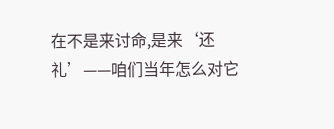在不是来讨命,是来‘还礼’——咱们当年怎么对它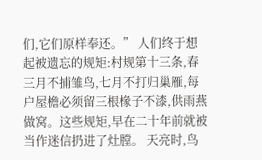们,它们原样奉还。” 人们终于想起被遗忘的规矩:村规第十三条,春三月不捕雏鸟,七月不打归巢雁,每户屋檐必须留三根椽子不漆,供雨燕做窝。这些规矩,早在二十年前就被当作迷信扔进了灶膛。 天亮时,鸟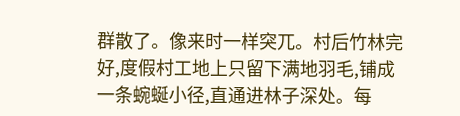群散了。像来时一样突兀。村后竹林完好,度假村工地上只留下满地羽毛,铺成一条蜿蜒小径,直通进林子深处。每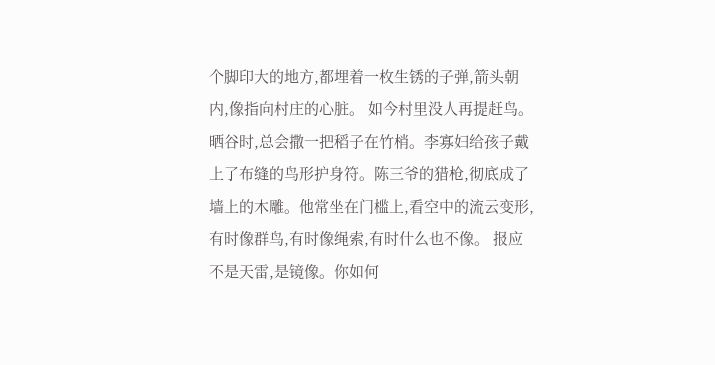个脚印大的地方,都埋着一枚生锈的子弹,箭头朝内,像指向村庄的心脏。 如今村里没人再提赶鸟。晒谷时,总会撒一把稻子在竹梢。李寡妇给孩子戴上了布缝的鸟形护身符。陈三爷的猎枪,彻底成了墙上的木雕。他常坐在门槛上,看空中的流云变形,有时像群鸟,有时像绳索,有时什么也不像。 报应不是天雷,是镜像。你如何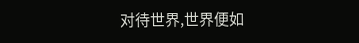对待世界,世界便如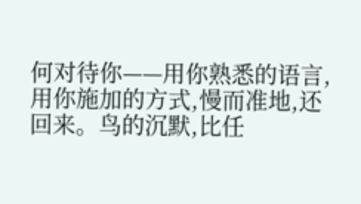何对待你——用你熟悉的语言,用你施加的方式,慢而准地,还回来。鸟的沉默,比任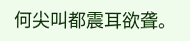何尖叫都震耳欲聋。